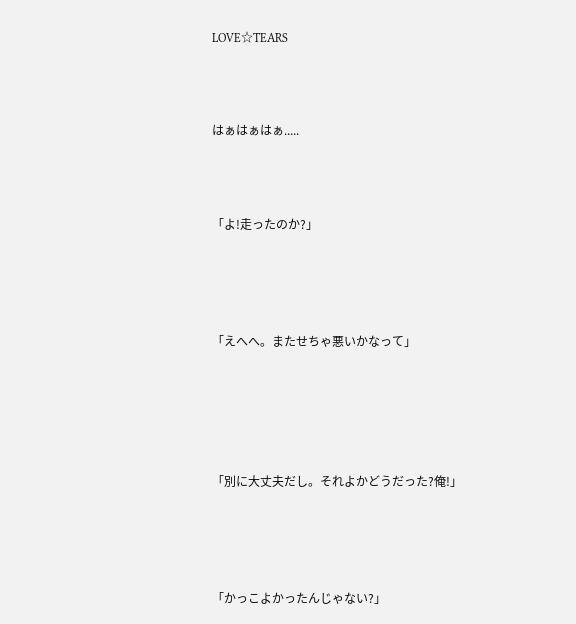LOVE☆TEARS



はぁはぁはぁ.....



「よ!走ったのか?」




「えへへ。またせちゃ悪いかなって」





「別に大丈夫だし。それよかどうだった?俺!」




「かっこよかったんじゃない?」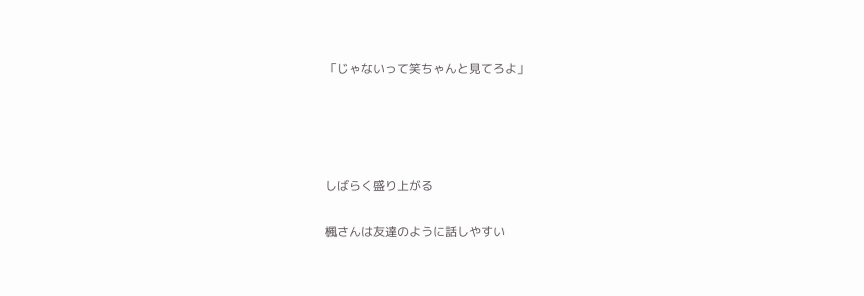「じゃないって笑ちゃんと見てろよ」




しばらく盛り上がる

楓さんは友達のように話しやすい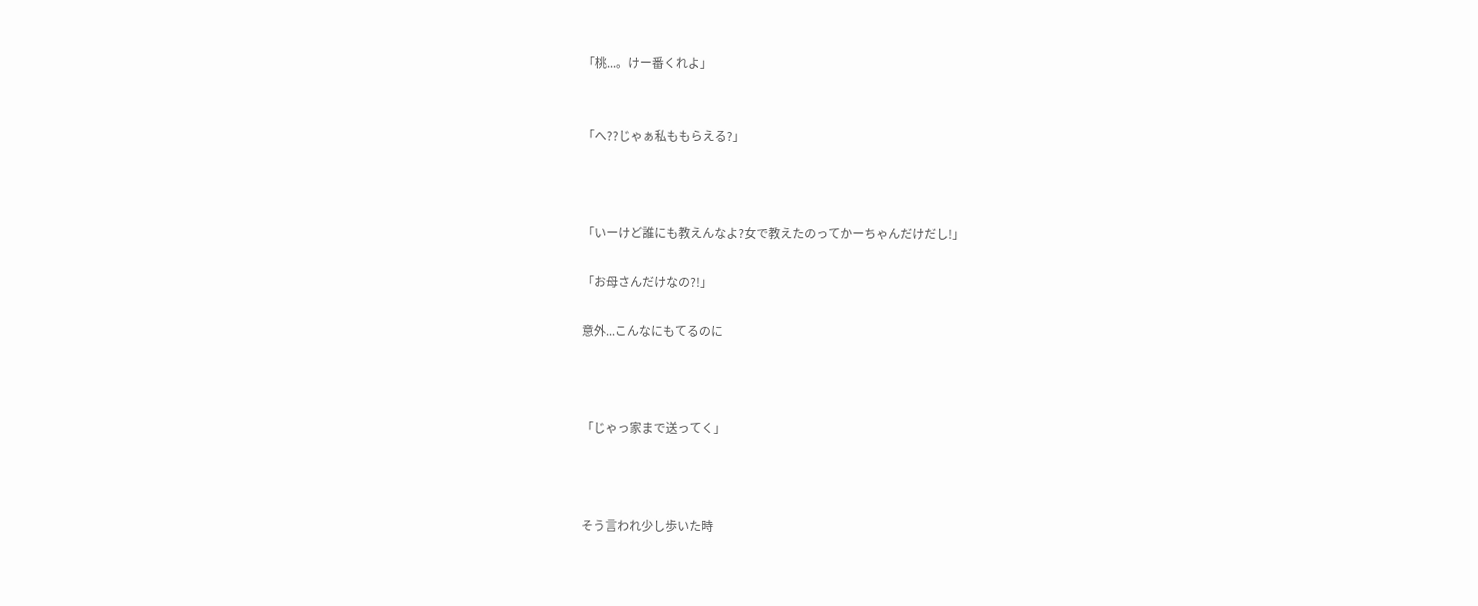「桃...。けー番くれよ」


「へ??じゃぁ私ももらえる?」



「いーけど誰にも教えんなよ?女で教えたのってかーちゃんだけだし!」

「お母さんだけなの?!」

意外...こんなにもてるのに



「じゃっ家まで送ってく」



そう言われ少し歩いた時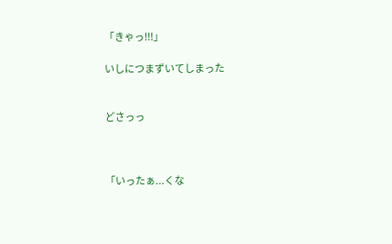「きゃっ!!!」

いしにつまずいてしまった


どさっっ



「いったぁ...くな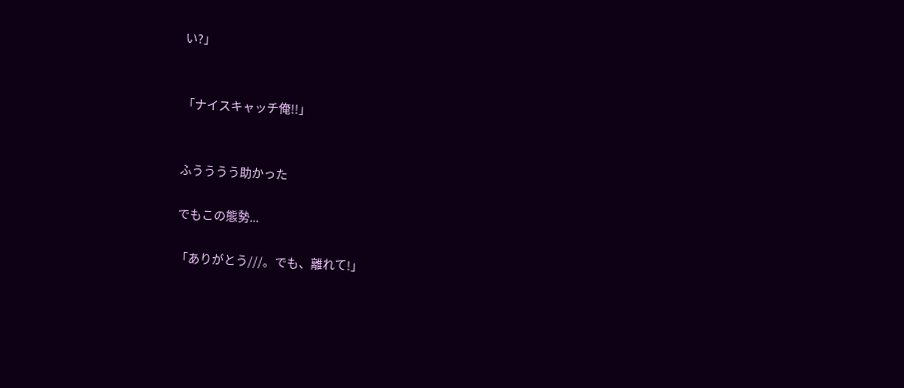い?」


「ナイスキャッチ俺!!」


ふうううう助かった

でもこの態勢...

「ありがとう///。でも、離れて!」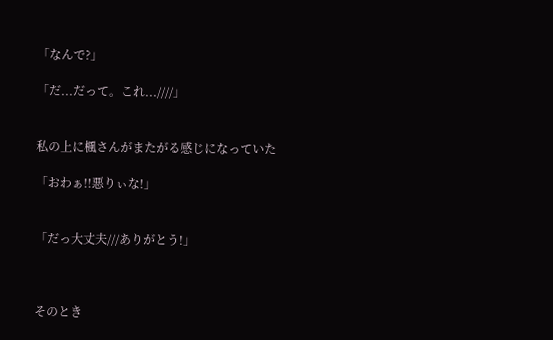「なんで?」

「だ...だって。これ...////」


私の上に楓さんがまたがる感じになっていた

「おわぁ!!悪りぃな!」


「だっ大丈夫///ありがとう!」



そのとき